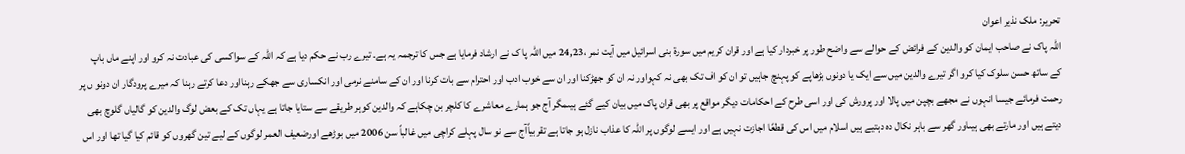تحریر: ملک نذیر اعوان
اللہ پاک نے صاحب ایمان کو والدین کے فرائض کے حوالے سے واضح طور پر خبردار کیا ہے اور قران کریم میں سورة بنی اسرائیل میں آیت نمر ،24,23 میں اللہ پا ک نے ارشاد فرمایا ہے جس کا ترجمہ یہ ہے۔ تیرے رب نے حکم دیا ہے کہ اللہ کے سواکسی کی عبادت نہ کرو اور اپنے ماں باپ کے ساتھ حسن سلوک کیا کرو اگر تیرے والدین میں سے ایک یا دونوں بڑھاپے کو پہنچ جاہیں تو ان کو اف تک بھی نہ کہواور نہ ان کو جھڑکنا اور ان سے خوب ادب اور احترام سے بات کرنا اور ان کے سامنے نرمی اور انکساری سے جھکے رہنااور دعا کرتے رہنا کہ میرے پرودگار ان دونو ں پر رحمت فرمائے جیسا انہوں نے مجھے بچپن میں پالا اور پرورش کی اور اسی طرح کے احکامات دیگر مواقع پر بھی قران پاک میں بیان کیے گئے ہیںمگر آج جو ہمارے معاشرے کا کلچر بن چکاہے کہ والدین کوہر طریقے سے ستایا جاتا ہے یہاں تک کے بعض لوگ والدین کو گالیاں گلوچ بھی دیتے ہیں اور مارتے بھی ہیںاور گھر سے باہر نکال دہ دہتیے ہیں اسلام میں اس کی قطعًا اجازت نہیں ہے اور ایسے لوگوں پر اللہ کا عذاب نازل ہو جاتا ہے تقربیاًآج سے نو سال پہلے کراچی میں غالباً سن 2006 میں بوڑھے اورضعیف العمر لوگوں کے لیے تین گھروں کو قائم کیا گیا تھا اور اس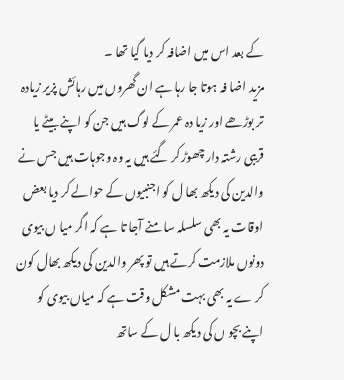کے بعد اس میں اضافہ کر دیا گیا تھا ۔
مزید اضا فہ ہوتا جا رہا ہے ان گھروں میں رہائش پزیر زیادہ تر بوڑھے اور زیا دہ عمر کے لوگ ہیں جن کو اپنے بیٹے یا قریبی رشتہ دار چھوڑ کر گئے ہیں یہ وہ وجوہات ہیں جس نے والدین کی دیکھ بھا ل کو اجنبیوں کے حوالے کر دیا بعض اوقات یہ بھی سلسلہ سا منے آجا تا ہے کہ اگر میا ں بیوی دونوں ملازمت کرتے ہیں تو پھر والدین کی دیکھ بھال کون کر ے یہ بھی بہت مشکل وقت ہے کہ میاں بیوی کو اپنے بچو ں کی دیکھ با ل کے ساتھ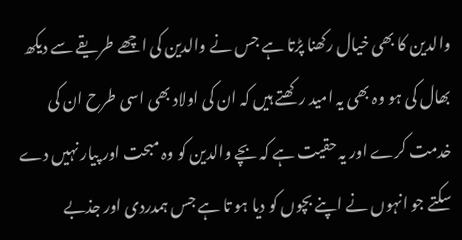والدین کا بھی خیال رکھنا پڑتا ہے جس نے والدین کی اچھے طریقے سے دیکھ بھال کی ہو وہ بھی یہ امید رکھتے ہیں کہ ان کی اولاد بھی اسی طرح ان کی خدمت کرے اور یہ حقیت ہے کہ بچے والدین کو وہ مبحت اور پیار نہیں دے سکتے جو انہوں نے اپنے بچوں کو دیا ہو تا ہے جس ہمدردی اور جذبے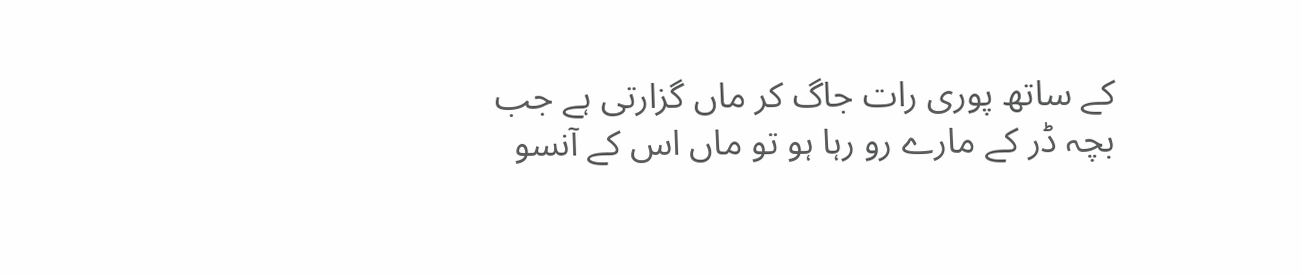کے ساتھ پوری رات جاگ کر ماں گزارتی ہے جب بچہ ڈر کے مارے رو رہا ہو تو ماں اس کے آنسو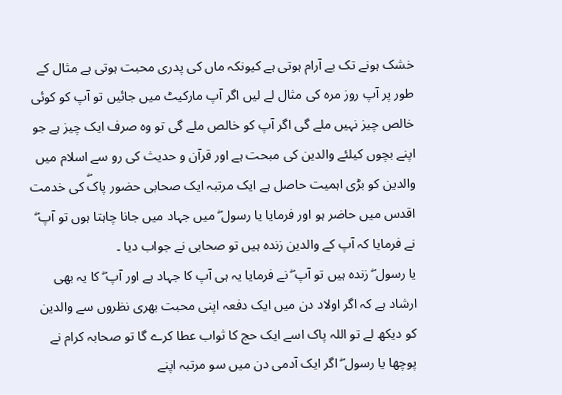خشک ہونے تک بے آرام ہوتی ہے کیونکہ ماں کی پدری محبت ہوتی ہے مثال کے طور پر آپ روز مرہ کی مثال لے لیں اگر آپ مارکیٹ میں جائیں تو آپ کو کوئی خالص چیز نہیں ملے گی اگر آپ کو خالص ملے گی تو وہ صرف ایک چیز ہے جو اپنے بچوں کیلئے والدین کی مبحت ہے اور قرآن و حدیث کی رو سے اسلام میں والدین کو بڑی اہمیت حاصل ہے ایک مرتبہ ایک صحابی حضور پاکۖ کی خدمت اقدس میں حاضر ہو اور فرمایا یا رسول ۖ میں جہاد میں جانا چاہتا ہوں تو آپ ۖ نے فرمایا کہ آپ کے والدین زندہ ہیں تو صحابی نے جواب دیا ۔
یا رسول ۖ زندہ ہیں تو آپ ۖ نے فرمایا یہ ہی آپ کا جہاد ہے اور آپ ۖ کا یہ بھی ارشاد ہے کہ اگر اولاد دن میں ایک دفعہ اپنی محبت بھری نظروں سے والدین کو دیکھ لے تو اللہ پاک اسے ایک حج کا ثواب عطا کرے گا تو صحابہ کرام نے پوچھا یا رسول ۖ اگر ایک آدمی دن میں سو مرتبہ اپنے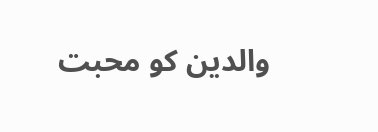والدین کو محبت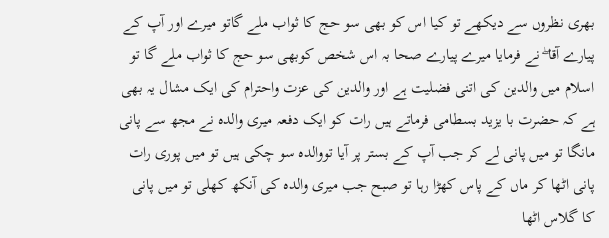بھری نظروں سے دیکھے تو کیا اس کو بھی سو حج کا ثواب ملے گاتو میرے اور آپ کے پیارے آقا ۖ نے فرمایا میرے پیارے صحا بہ اس شخص کوبھی سو حج کا ثواب ملے گا تو اسلام میں والدین کی اتنی فضلیت ہے اور والدین کی عزت واحترام کی ایک مشال یہ بھی ہے کہ حضرت با یزید بسطامی فرماتے ہیں رات کو ایک دفعہ میری والدہ نے مجھ سے پانی مانگا تو میں پانی لے کر جب آپ کے بستر پر آیا تووالدہ سو چکی ہیں تو میں پوری رات پانی اٹھا کر ماں کے پاس کھڑا رہا تو صبح جب میری والدہ کی آنکھ کھلی تو میں پانی کا گلاس اٹھا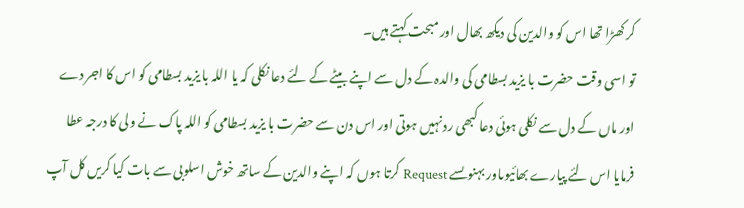کر کھڑا تھا اس کو والدین کی دیکھ بھال اور مبحت کہتے ہیں۔
تو اسی وقت حضرت با یزید بسطامی کی والدہ کے دل سے اپنے بیٹے کے لئے دعا نکلی کہ یا اللہ با یزید بسطامی کو اس کا اجر دے اور ماں کے دل سے نکلی ہوئی دعا کبھی رد نہیں ہوتی اور اس دن سے حضرت با یزید بسطامی کو اللہ پاک نے ولی کا درجہ عطا فرمایا اس لئے پیارے بھائیوںاور بہنوںسے Request کرتا ہوں کہ اپنے والدین کے ساتھ خوش اسلوبی سے بات کیا کریں کل آپ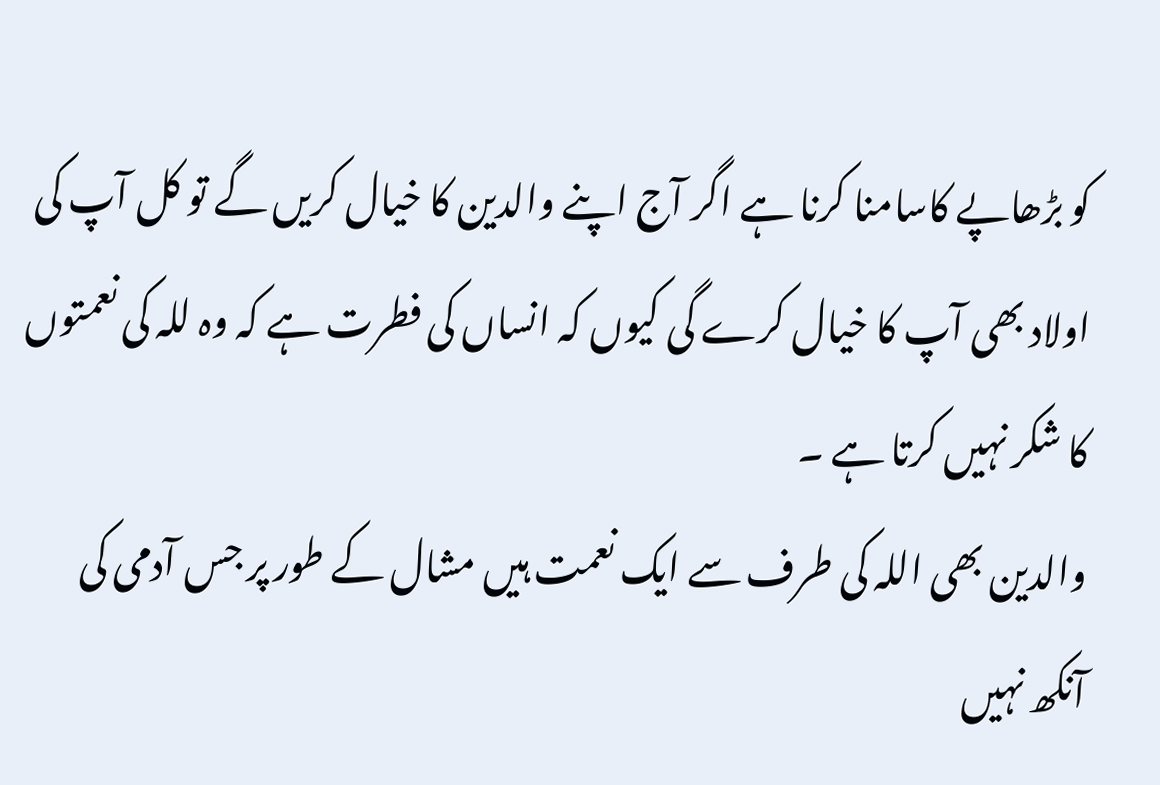کو بڑھاپے کاسامنا کرنا ہے اگر آج اپنے والدین کا خیال کریں گے تو کل آپ کی اولاد بھی آپ کا خیال کرے گی کیوں کہ انساں کی فطرت ہے کہ وہ للہ کی نعمتوں کا شکر نہیں کرتا ہے ۔
والدین بھی اللہ کی طرف سے ایک نعمت ہیں مشال کے طور پر جس آدمی کی آنکھ نہیں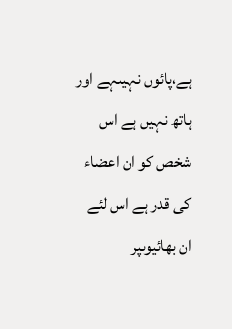ہے،پائوں نہیںہے اور ہاتھ نہیں ہے اس شخص کو ان اعضاء کی قدر ہے اس لئے ان بھائیوںپر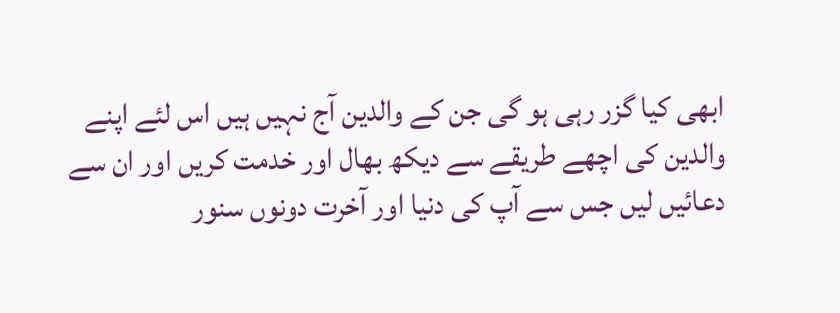ابھی کیا گزر رہی ہو گی جن کے والدین آج نہیں ہیں اس لئے اپنے والدین کی اچھے طریقے سے دیکھ بھال اور خدمت کریں اور ان سے دعائیں لیں جس سے آپ کی دنیا اور آخرت دونوں سنور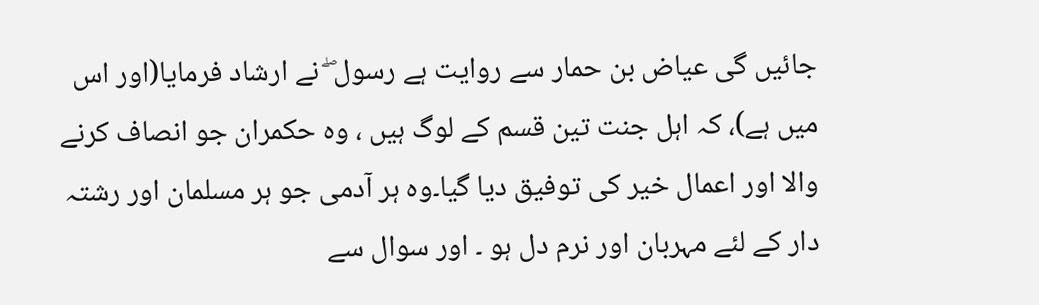جائیں گی عیاض بن حمار سے روایت ہے رسول ۖ نے ارشاد فرمایا(اور اس میں ہے)، کہ اہل جنت تین قسم کے لوگ ہیں ، وہ حکمران جو انصاف کرنے والا اور اعمال خیر کی توفیق دیا گیا۔وہ ہر آدمی جو ہر مسلمان اور رشتہ دار کے لئے مہربان اور نرم دل ہو ۔ اور سوال سے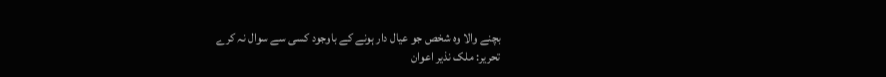بچنے والا وہ شخص جو عیال دار ہونے کے باوجود کسی سے سوال نہ کرے
تحریر: ملک نذیر اعوان